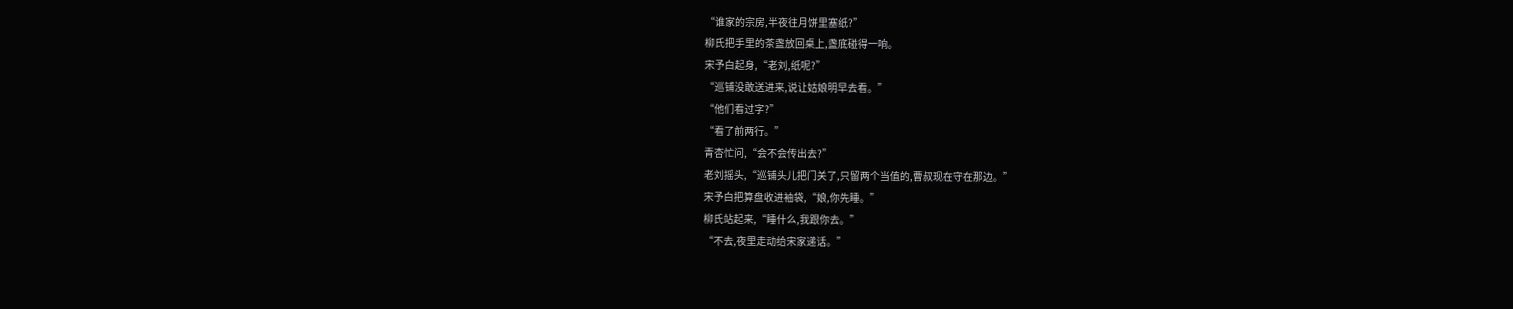“谁家的宗房,半夜往月饼里塞纸?”
柳氏把手里的茶盏放回桌上,盏底碰得一响。
宋予白起身,“老刘,纸呢?”
“巡铺没敢送进来,说让姑娘明早去看。”
“他们看过字?”
“看了前两行。”
青杏忙问,“会不会传出去?”
老刘摇头,“巡铺头儿把门关了,只留两个当值的,曹叔现在守在那边。”
宋予白把算盘收进袖袋,“娘,你先睡。”
柳氏站起来,“睡什么,我跟你去。”
“不去,夜里走动给宋家递话。”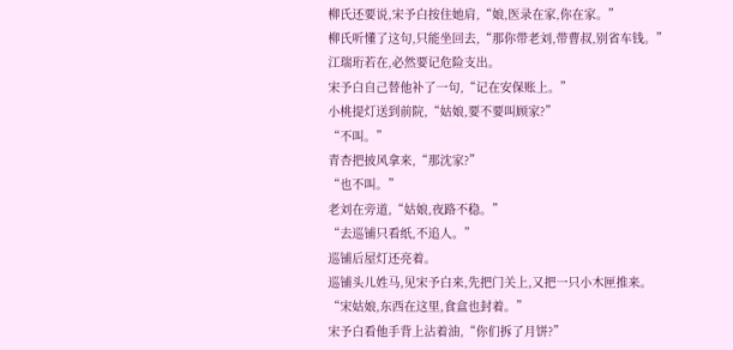柳氏还要说,宋予白按住她肩,“娘,医录在家,你在家。”
柳氏听懂了这句,只能坐回去,“那你带老刘,带曹叔,别省车钱。”
江瑞珩若在,必然要记危险支出。
宋予白自己替他补了一句,“记在安保账上。”
小桃提灯送到前院,“姑娘,要不要叫顾家?”
“不叫。”
青杏把披风拿来,“那沈家?”
“也不叫。”
老刘在旁道,“姑娘,夜路不稳。”
“去巡铺只看纸,不追人。”
巡铺后屋灯还亮着。
巡铺头儿姓马,见宋予白来,先把门关上,又把一只小木匣推来。
“宋姑娘,东西在这里,食盒也封着。”
宋予白看他手背上沾着油,“你们拆了月饼?”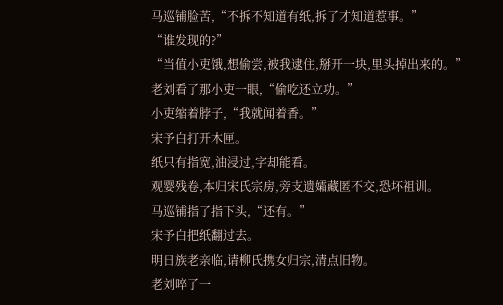马巡铺脸苦,“不拆不知道有纸,拆了才知道惹事。”
“谁发现的?”
“当值小吏饿,想偷尝,被我逮住,掰开一块,里头掉出来的。”
老刘看了那小吏一眼,“偷吃还立功。”
小吏缩着脖子,“我就闻着香。”
宋予白打开木匣。
纸只有指宽,油浸过,字却能看。
观婴残卷,本归宋氏宗房,旁支遗孀藏匿不交,恐坏祖训。
马巡铺指了指下头,“还有。”
宋予白把纸翻过去。
明日族老亲临,请柳氏携女归宗,清点旧物。
老刘啐了一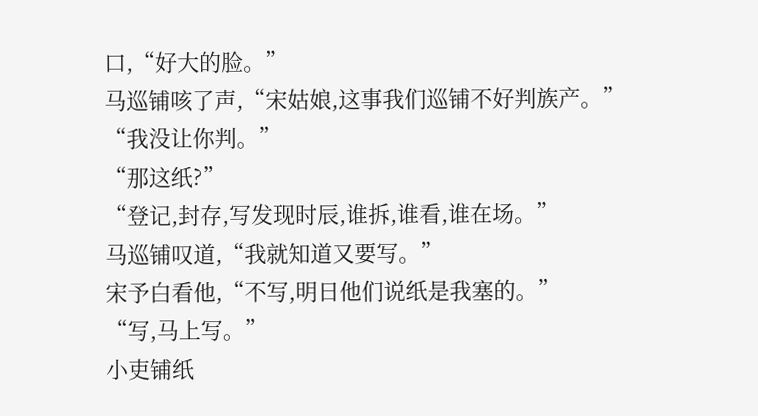口,“好大的脸。”
马巡铺咳了声,“宋姑娘,这事我们巡铺不好判族产。”
“我没让你判。”
“那这纸?”
“登记,封存,写发现时辰,谁拆,谁看,谁在场。”
马巡铺叹道,“我就知道又要写。”
宋予白看他,“不写,明日他们说纸是我塞的。”
“写,马上写。”
小吏铺纸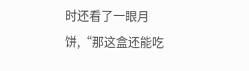时还看了一眼月饼,“那这盒还能吃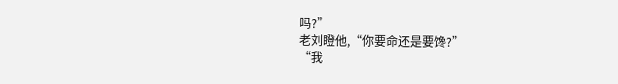吗?”
老刘瞪他,“你要命还是要馋?”
“我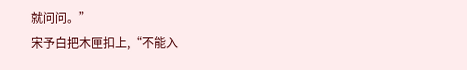就问问。”
宋予白把木匣扣上,“不能入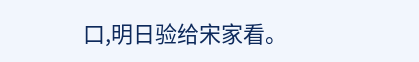口,明日验给宋家看。